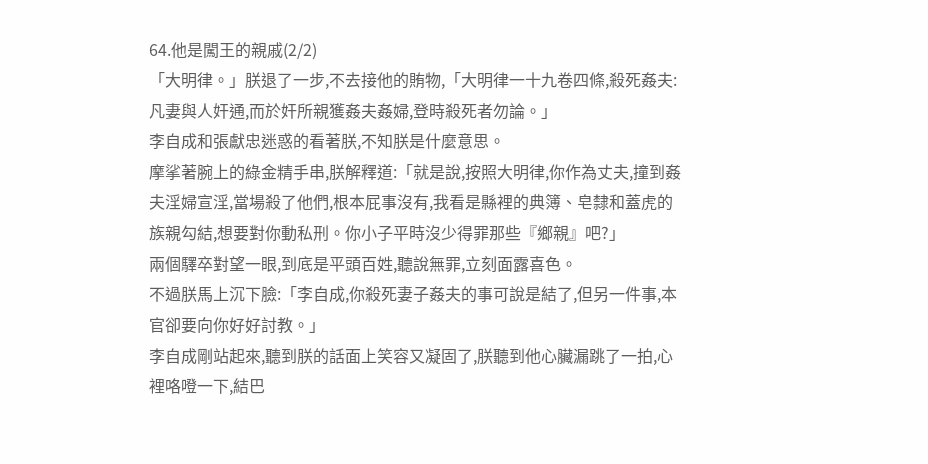64.他是闖王的親戚(2/2)
「大明律。」朕退了一步,不去接他的賄物,「大明律一十九卷四條,殺死姦夫:凡妻與人奸通,而於奸所親獲姦夫姦婦,登時殺死者勿論。」
李自成和張獻忠迷惑的看著朕,不知朕是什麼意思。
摩挲著腕上的綠金精手串,朕解釋道:「就是說,按照大明律,你作為丈夫,撞到姦夫淫婦宣淫,當場殺了他們,根本屁事沒有,我看是縣裡的典簿、皂隸和蓋虎的族親勾結,想要對你動私刑。你小子平時沒少得罪那些『鄉親』吧?」
兩個驛卒對望一眼,到底是平頭百姓,聽說無罪,立刻面露喜色。
不過朕馬上沉下臉:「李自成,你殺死妻子姦夫的事可說是結了,但另一件事,本官卻要向你好好討教。」
李自成剛站起來,聽到朕的話面上笑容又凝固了,朕聽到他心臟漏跳了一拍,心裡咯噔一下,結巴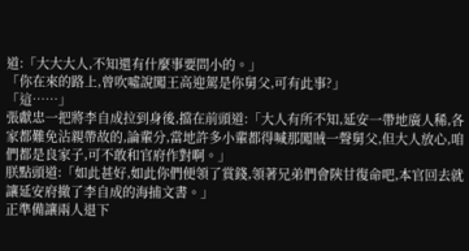道:「大大大人,不知還有什麼事要問小的。」
「你在來的路上,曾吹噓說闖王高迎駕是你舅父,可有此事?」
「這……」
張獻忠一把將李自成拉到身後,擋在前頭道:「大人有所不知,延安一帶地廣人稀,各家都難免沾親帶故的,論輩分,當地許多小輩都得喊那闖賊一聲舅父,但大人放心,咱們都是良家子,可不敢和官府作對啊。」
朕點頭道:「如此甚好,如此你們便領了賞錢,領著兄弟們會陝甘復命吧,本官回去就讓延安府撤了李自成的海捕文書。」
正準備讓兩人退下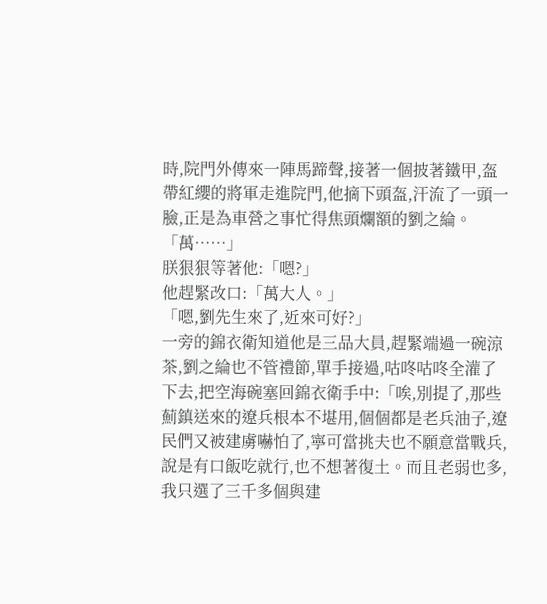時,院門外傳來一陣馬蹄聲,接著一個披著鐵甲,盔帶紅纓的將軍走進院門,他摘下頭盔,汗流了一頭一臉,正是為車營之事忙得焦頭爛額的劉之綸。
「萬……」
朕狠狠等著他:「嗯?」
他趕緊改口:「萬大人。」
「嗯,劉先生來了,近來可好?」
一旁的錦衣衛知道他是三品大員,趕緊端過一碗涼茶,劉之綸也不管禮節,單手接過,咕咚咕咚全灌了下去,把空海碗塞回錦衣衛手中:「唉,別提了,那些薊鎮送來的遼兵根本不堪用,個個都是老兵油子,遼民們又被建虜嚇怕了,寧可當挑夫也不願意當戰兵,說是有口飯吃就行,也不想著復土。而且老弱也多,我只選了三千多個與建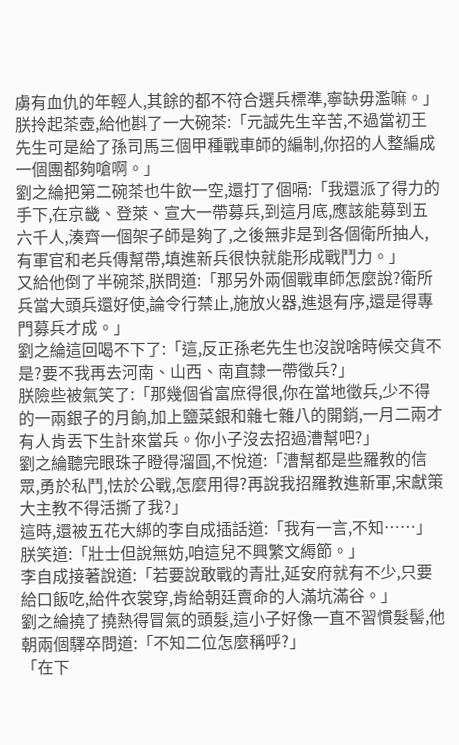虜有血仇的年輕人,其餘的都不符合選兵標準,寧缺毋濫嘛。」
朕拎起茶壺,給他斟了一大碗茶:「元誠先生辛苦,不過當初王先生可是給了孫司馬三個甲種戰車師的編制,你招的人整編成一個團都夠嗆啊。」
劉之綸把第二碗茶也牛飲一空,還打了個嗝:「我還派了得力的手下,在京畿、登萊、宣大一帶募兵,到這月底,應該能募到五六千人,湊齊一個架子師是夠了,之後無非是到各個衛所抽人,有軍官和老兵傳幫帶,填進新兵很快就能形成戰鬥力。」
又給他倒了半碗茶,朕問道:「那另外兩個戰車師怎麼說?衛所兵當大頭兵還好使,論令行禁止,施放火器,進退有序,還是得專門募兵才成。」
劉之綸這回喝不下了:「這,反正孫老先生也沒說啥時候交貨不是?要不我再去河南、山西、南直隸一帶徵兵?」
朕險些被氣笑了:「那幾個省富庶得很,你在當地徵兵,少不得的一兩銀子的月餉,加上鹽菜銀和雜七雜八的開銷,一月二兩才有人肯丟下生計來當兵。你小子沒去招過漕幫吧?」
劉之綸聽完眼珠子瞪得溜圓,不悅道:「漕幫都是些羅教的信眾,勇於私鬥,怯於公戰,怎麼用得?再說我招羅教進新軍,宋獻策大主教不得活撕了我?」
這時,還被五花大綁的李自成插話道:「我有一言,不知……」
朕笑道:「壯士但說無妨,咱這兒不興繁文縟節。」
李自成接著說道:「若要說敢戰的青壯,延安府就有不少,只要給口飯吃,給件衣裳穿,肯給朝廷賣命的人滿坑滿谷。」
劉之綸撓了撓熱得冒氣的頭髮,這小子好像一直不習慣髮髻,他朝兩個驛卒問道:「不知二位怎麼稱呼?」
「在下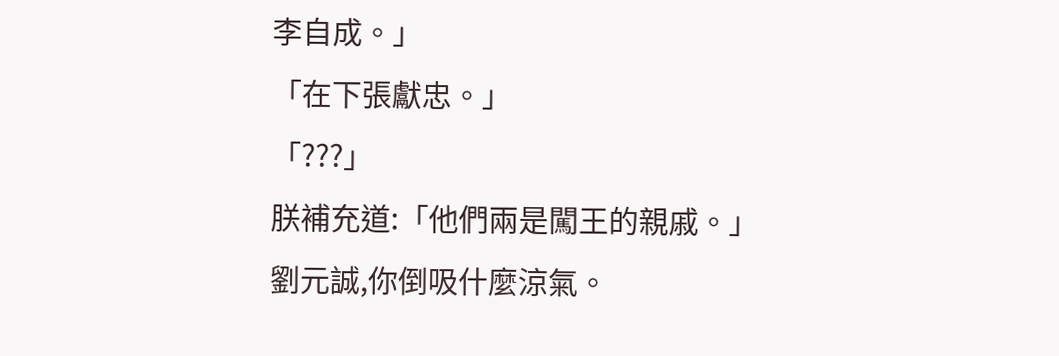李自成。」
「在下張獻忠。」
「???」
朕補充道:「他們兩是闖王的親戚。」
劉元誠,你倒吸什麼涼氣。